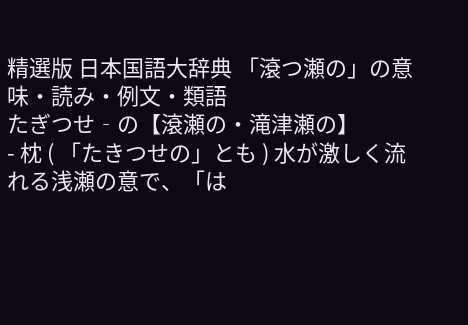精選版 日本国語大辞典 「滾つ瀬の」の意味・読み・例文・類語
たぎつせ‐の【滾瀬の・滝津瀬の】
- 枕 ( 「たきつせの」とも ) 水が激しく流れる浅瀬の意で、「は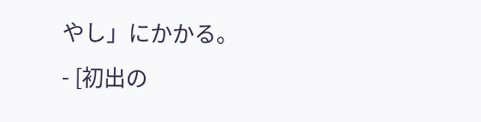やし」にかかる。
- [初出の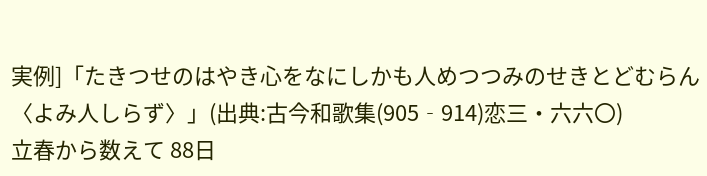実例]「たきつせのはやき心をなにしかも人めつつみのせきとどむらん〈よみ人しらず〉」(出典:古今和歌集(905‐914)恋三・六六〇)
立春から数えて 88日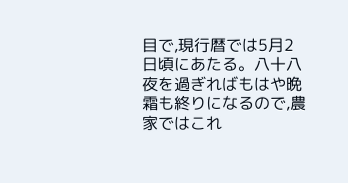目で,現行暦では5月2日頃にあたる。八十八夜を過ぎればもはや晩霜も終りになるので,農家ではこれ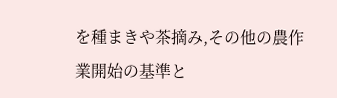を種まきや茶摘み,その他の農作業開始の基準と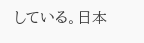している。日本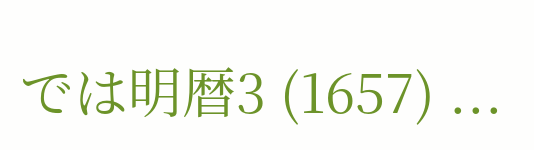では明暦3 (1657) ...